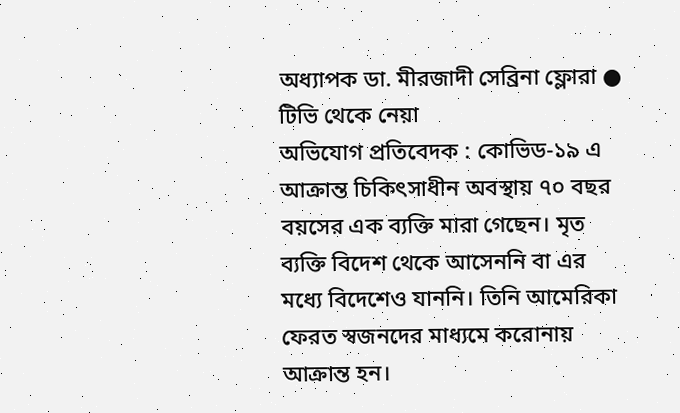অধ্যাপক ডা. মীরজাদী সেব্রিনা ফ্লোরা ● টিভি থেকে নেয়া
অভিযোগ প্রতিবেদক : কোভিড-১৯ এ আক্রান্ত চিকিৎসাধীন অবস্থায় ৭০ বছর বয়সের এক ব্যক্তি মারা গেছেন। মৃত ব্যক্তি বিদেশ থেকে আসেননি বা এর মধ্যে বিদেশেও যাননি। তিনি আমেরিকা ফেরত স্বজনদের মাধ্যমে করোনায় আক্রান্ত হন।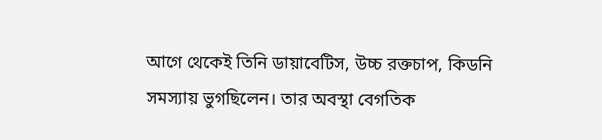আগে থেকেই তিনি ডায়াবেটিস, উচ্চ রক্তচাপ, কিডনি সমস্যায় ভুগছিলেন। তার অবস্থা বেগতিক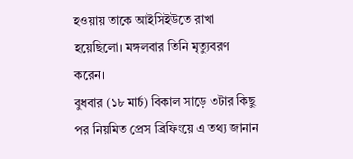হওয়ায় তাকে আইসিইউতে রাখা হয়েছিলো। মঙ্গলবার তিনি মৃত্যুবরণ করেন।
বুধবার (১৮ মার্চ) বিকাল সাড়ে ৩টার কিছু পর নিয়মিত প্রেস ব্রিফিংয়ে এ তথ্য জানান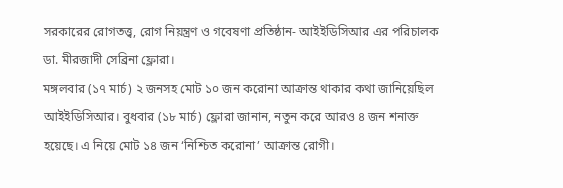সরকারের রোগতত্ত্ব, রোগ নিয়ন্ত্রণ ও গবেষণা প্রতিষ্ঠান- আইইডিসিআর এর পরিচালক ডা. মীরজাদী সেব্রিনা ফ্লোরা।
মঙ্গলবার (১৭ মার্চ) ২ জনসহ মোট ১০ জন করোনা আক্রান্ত থাকার কথা জানিয়েছিল আইইডিসিআর। বুধবার (১৮ মার্চ) ফ্লোরা জানান, নতুন করে আরও ৪ জন শনাক্ত হয়েছে। এ নিয়ে মোট ১৪ জন ‘নিশ্চিত করোনা’ আক্রান্ত রোগী।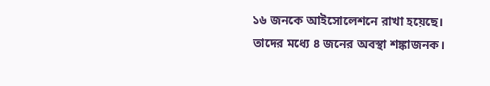১৬ জনকে আইসোলেশনে রাখা হয়েছে। তাদের মধ্যে ৪ জনের অবস্থা শঙ্কাজনক।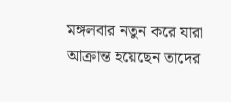মঙ্গলবার নতুন করে যারা আক্রান্ত হয়েছেন তাদের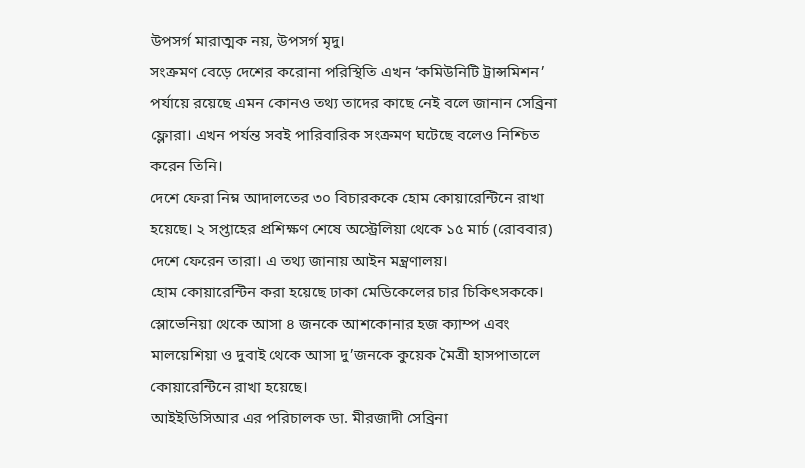উপসর্গ মারাত্মক নয়, উপসর্গ মৃদু।
সংক্রমণ বেড়ে দেশের করোনা পরিস্থিতি এখন ‘কমিউনিটি ট্রান্সমিশন’ পর্যায়ে রয়েছে এমন কোনও তথ্য তাদের কাছে নেই বলে জানান সেব্রিনা ফ্লোরা। এখন পর্যন্ত সবই পারিবারিক সংক্রমণ ঘটেছে বলেও নিশ্চিত করেন তিনি।
দেশে ফেরা নিম্ন আদালতের ৩০ বিচারককে হোম কোয়ারেন্টিনে রাখা হয়েছে। ২ সপ্তাহের প্রশিক্ষণ শেষে অস্ট্রেলিয়া থেকে ১৫ মার্চ (রোববার) দেশে ফেরেন তারা। এ তথ্য জানায় আইন মন্ত্রণালয়।
হোম কোয়ারেন্টিন করা হয়েছে ঢাকা মেডিকেলের চার চিকিৎসককে। স্লোভেনিয়া থেকে আসা ৪ জনকে আশকোনার হজ ক্যাম্প এবং মালয়েশিয়া ও দুবাই থেকে আসা দু’জনকে কুয়েক মৈত্রী হাসপাতালে কোয়ারেন্টিনে রাখা হয়েছে।
আইইডিসিআর এর পরিচালক ডা. মীরজাদী সেব্রিনা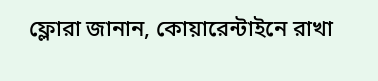ফ্লোরা জানান, কোয়ারেন্টাইনে রাখা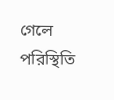গেলে পরিস্থিতি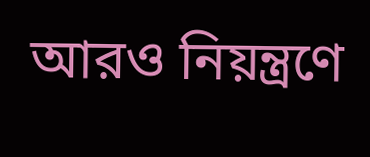আরও নিয়ন্ত্রণে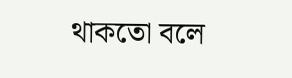থাকতো বলে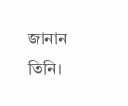জানান তিনি।